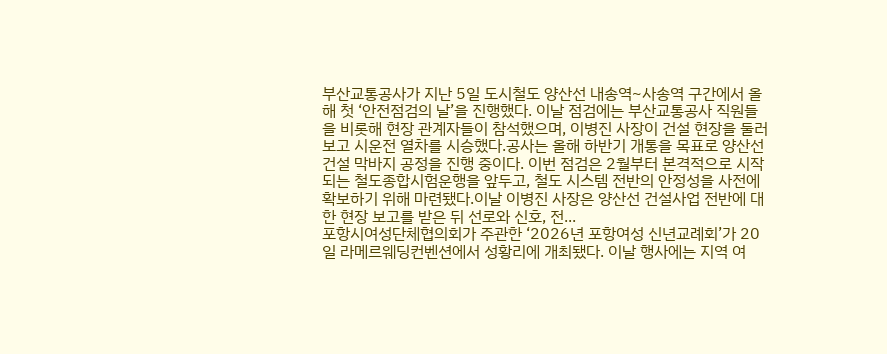부산교통공사가 지난 5일 도시철도 양산선 내송역~사송역 구간에서 올해 첫 ‘안전점검의 날’을 진행했다. 이날 점검에는 부산교통공사 직원들을 비롯해 현장 관계자들이 참석했으며, 이병진 사장이 건설 현장을 둘러보고 시운전 열차를 시승했다.공사는 올해 하반기 개통을 목표로 양산선 건설 막바지 공정을 진행 중이다. 이번 점검은 2월부터 본격적으로 시작되는 철도종합시험운행을 앞두고, 철도 시스템 전반의 안정성을 사전에 확보하기 위해 마련됐다.이날 이병진 사장은 양산선 건설사업 전반에 대한 현장 보고를 받은 뒤 선로와 신호, 전...
포항시여성단체협의회가 주관한 ‘2026년 포항여성 신년교례회’가 20일 라메르웨딩컨벤션에서 성황리에 개최됐다. 이날 행사에는 지역 여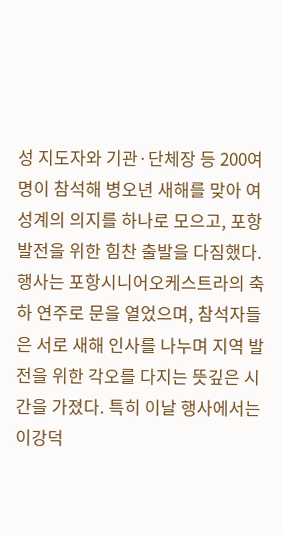성 지도자와 기관·단체장 등 200여 명이 참석해 병오년 새해를 맞아 여성계의 의지를 하나로 모으고, 포항 발전을 위한 힘찬 출발을 다짐했다.행사는 포항시니어오케스트라의 축하 연주로 문을 열었으며, 참석자들은 서로 새해 인사를 나누며 지역 발전을 위한 각오를 다지는 뜻깊은 시간을 가졌다. 특히 이날 행사에서는 이강덕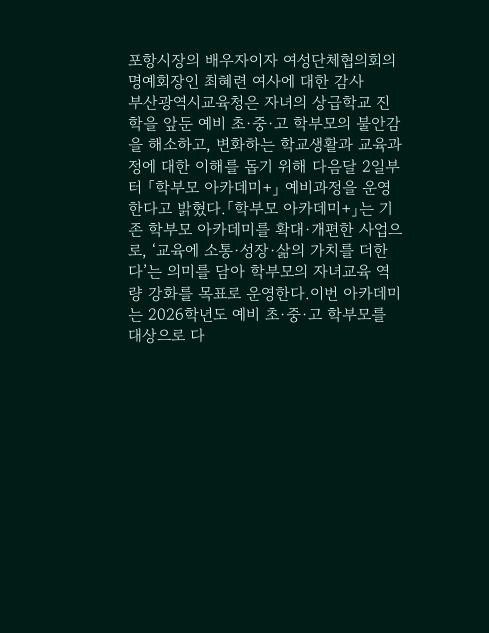포항시장의 배우자이자 여성단체협의회의 명예회장인 최혜련 여사에 대한 감사
부산광역시교육청은 자녀의 상급학교 진학을 앞둔 예비 초·중·고 학부모의 불안감을 해소하고, 변화하는 학교생활과 교육과정에 대한 이해를 돕기 위해 다음달 2일부터 「학부모 아카데미+」 예비과정을 운영한다고 밝혔다.「학부모 아카데미+」는 기존 학부모 아카데미를 확대·개편한 사업으로, ‘교육에 소통·성장·삶의 가치를 더한다’는 의미를 담아 학부모의 자녀교육 역량 강화를 목표로 운영한다.이번 아카데미는 2026학년도 예비 초·중·고 학부모를 대상으로 다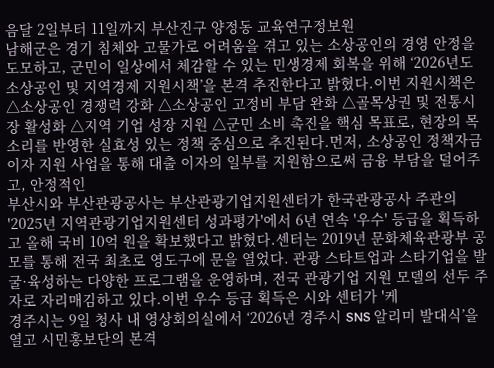음달 2일부터 11일까지 부산진구 양정동 교육연구정보원
남해군은 경기 침체와 고물가로 어려움을 겪고 있는 소상공인의 경영 안정을 도모하고, 군민이 일상에서 체감할 수 있는 민생경제 회복을 위해 ‘2026년도 소상공인 및 지역경제 지원시책’을 본격 추진한다고 밝혔다.이번 지원시책은 △소상공인 경쟁력 강화 △소상공인 고정비 부담 완화 △골목상권 및 전통시장 활성화 △지역 기업 성장 지원 △군민 소비 촉진을 핵심 목표로, 현장의 목소리를 반영한 실효성 있는 정책 중심으로 추진된다.먼저, 소상공인 정책자금 이자 지원 사업을 통해 대출 이자의 일부를 지원함으로써 금융 부담을 덜어주고, 안정적인
부산시와 부산관광공사는 부산관광기업지원센터가 한국관광공사 주관의 '2025년 지역관광기업지원센터 성과평가'에서 6년 연속 '우수' 등급을 획득하고 올해 국비 10억 원을 확보했다고 밝혔다.센터는 2019년 문화체육관광부 공모를 통해 전국 최초로 영도구에 문을 열었다. 관광 스타트업과 스타기업을 발굴·육성하는 다양한 프로그램을 운영하며, 전국 관광기업 지원 모델의 선두 주자로 자리매김하고 있다.이번 우수 등급 획득은 시와 센터가 '케
경주시는 9일 청사 내 영상회의실에서 ‘2026년 경주시 SNS 알리미 발대식’을 열고 시민홍보단의 본격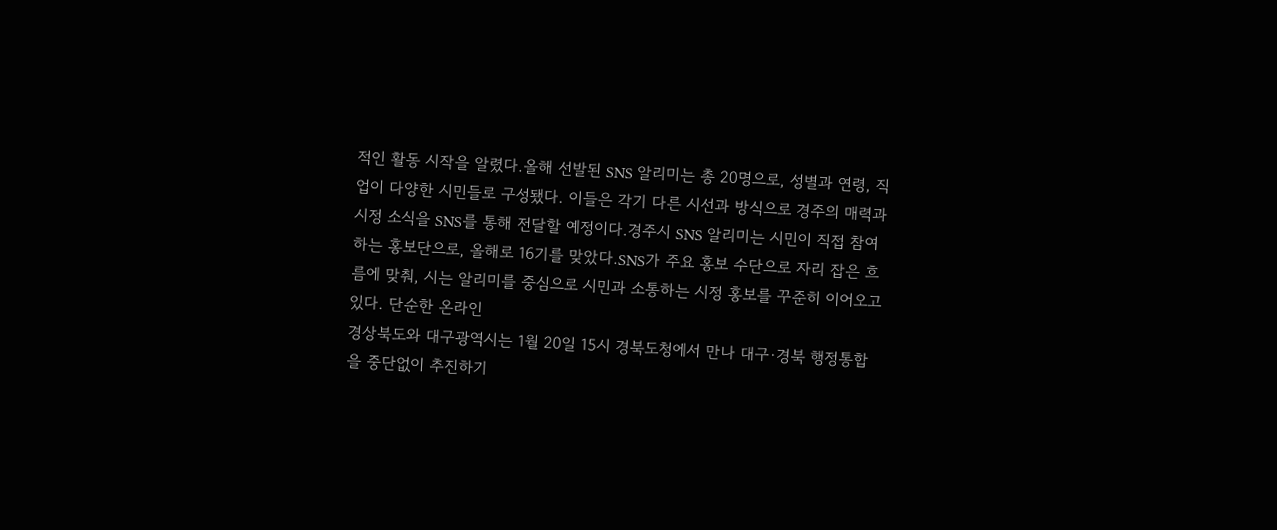적인 활동 시작을 알렸다.올해 선발된 SNS 알리미는 총 20명으로, 성별과 연령, 직업이 다양한 시민들로 구성됐다. 이들은 각기 다른 시선과 방식으로 경주의 매력과 시정 소식을 SNS를 통해 전달할 예정이다.경주시 SNS 알리미는 시민이 직접 참여하는 홍보단으로, 올해로 16기를 맞았다.SNS가 주요 홍보 수단으로 자리 잡은 흐름에 맞춰, 시는 알리미를 중심으로 시민과 소통하는 시정 홍보를 꾸준히 이어오고 있다. 단순한 온라인
경상북도와 대구광역시는 1월 20일 15시 경북도청에서 만나 대구·경북 행정통합을 중단없이 추진하기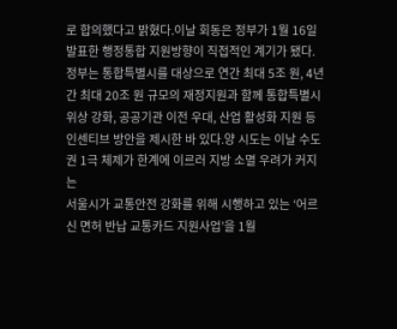로 합의했다고 밝혔다.이날 회동은 정부가 1월 16일 발표한 행정통합 지원방향이 직접적인 계기가 됐다. 정부는 통합특별시를 대상으로 연간 최대 5조 원, 4년간 최대 20조 원 규모의 재정지원과 함께 통합특별시 위상 강화, 공공기관 이전 우대, 산업 활성화 지원 등 인센티브 방안을 제시한 바 있다.양 시도는 이날 수도권 1극 체제가 한계에 이르러 지방 소멸 우려가 커지는
서울시가 교통안전 강화를 위해 시행하고 있는 ‘어르신 면허 반납 교통카드 지원사업’을 1월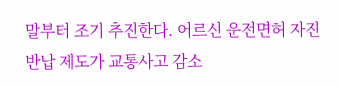말부터 조기 추진한다. 어르신 운전면허 자진 반납 제도가 교통사고 감소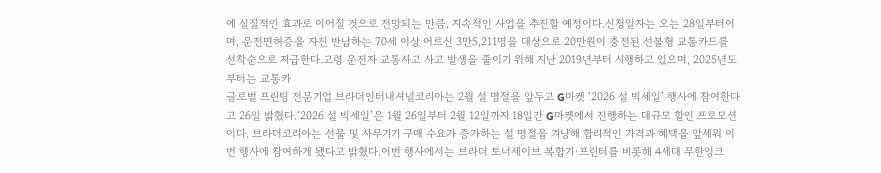에 실질적인 효과로 이어질 것으로 전망되는 만큼, 지속적인 사업을 추진할 예정이다.신청일자는 오는 28일부터이며, 운전면허증을 자진 반납하는 70세 이상 어르신 3만5,211명을 대상으로 20만원이 충전된 선불형 교통카드를 선착순으로 지급한다.고령 운전자 교통사고 사고 발생을 줄이기 위해 지난 2019년부터 시행하고 있으며, 2025년도부터는 교통카
글로벌 프린팅 전문기업 브라더인터내셔널코리아는 2월 설 명절을 앞두고 G마켓 ‘2026 설 빅세일’ 행사에 참여한다고 26일 밝혔다.‘2026 설 빅세일’은 1월 26일부터 2월 12일까지 18일간 G마켓에서 진행하는 대규모 할인 프로모션이다. 브라더코리아는 선물 및 사무기기 구매 수요가 증가하는 설 명절을 겨냥해 합리적인 가격과 혜택을 앞세워 이번 행사에 참여하게 됐다고 밝혔다.이번 행사에서는 브라더 토너세이브 복합기·프린터를 비롯해 4세대 무한잉크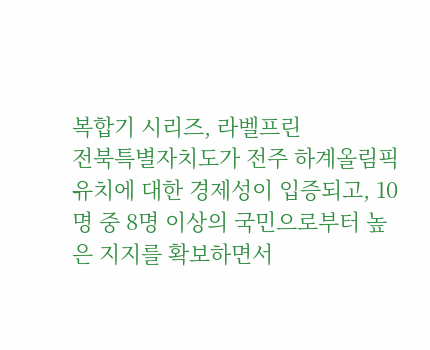복합기 시리즈, 라벨프린
전북특별자치도가 전주 하계올림픽 유치에 대한 경제성이 입증되고, 10명 중 8명 이상의 국민으로부터 높은 지지를 확보하면서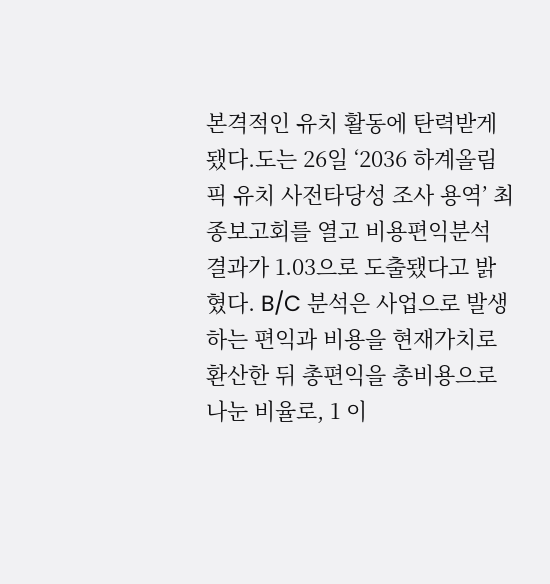본격적인 유치 활동에 탄력받게 됐다.도는 26일 ‘2036 하계올림픽 유치 사전타당성 조사 용역’ 최종보고회를 열고 비용편익분석 결과가 1.03으로 도출됐다고 밝혔다. B/C 분석은 사업으로 발생하는 편익과 비용을 현재가치로 환산한 뒤 총편익을 총비용으로 나눈 비율로, 1 이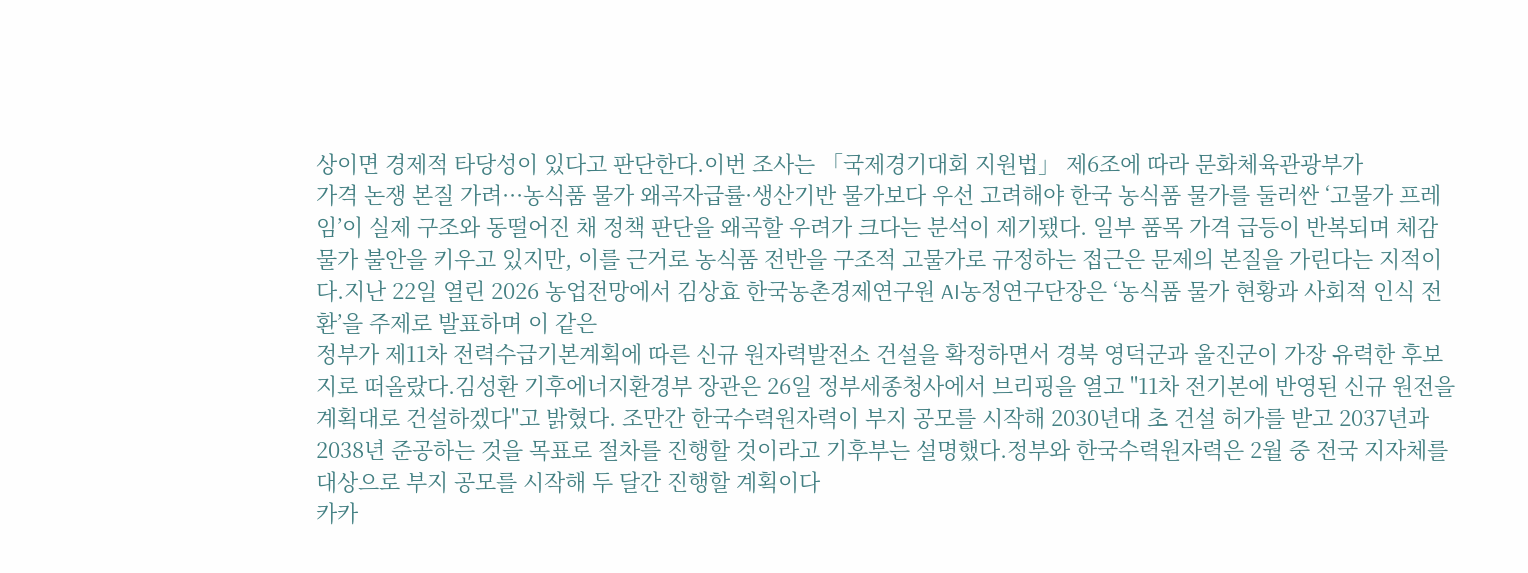상이면 경제적 타당성이 있다고 판단한다.이번 조사는 「국제경기대회 지원법」 제6조에 따라 문화체육관광부가
가격 논쟁 본질 가려···농식품 물가 왜곡자급률·생산기반 물가보다 우선 고려해야 한국 농식품 물가를 둘러싼 ‘고물가 프레임’이 실제 구조와 동떨어진 채 정책 판단을 왜곡할 우려가 크다는 분석이 제기됐다. 일부 품목 가격 급등이 반복되며 체감 물가 불안을 키우고 있지만, 이를 근거로 농식품 전반을 구조적 고물가로 규정하는 접근은 문제의 본질을 가린다는 지적이다.지난 22일 열린 2026 농업전망에서 김상효 한국농촌경제연구원 AI농정연구단장은 ‘농식품 물가 현황과 사회적 인식 전환’을 주제로 발표하며 이 같은
정부가 제11차 전력수급기본계획에 따른 신규 원자력발전소 건설을 확정하면서 경북 영덕군과 울진군이 가장 유력한 후보지로 떠올랐다.김성환 기후에너지환경부 장관은 26일 정부세종청사에서 브리핑을 열고 "11차 전기본에 반영된 신규 원전을 계획대로 건설하겠다"고 밝혔다. 조만간 한국수력원자력이 부지 공모를 시작해 2030년대 초 건설 허가를 받고 2037년과 2038년 준공하는 것을 목표로 절차를 진행할 것이라고 기후부는 설명했다.정부와 한국수력원자력은 2월 중 전국 지자체를 대상으로 부지 공모를 시작해 두 달간 진행할 계획이다
카카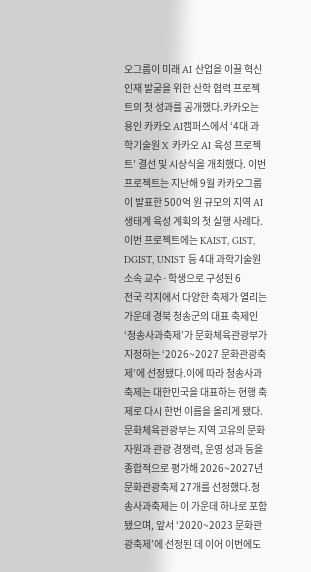오그룹이 미래 AI 산업을 이끌 혁신 인재 발굴을 위한 산학 협력 프로젝트의 첫 성과를 공개했다.카카오는 용인 카카오 AI캠퍼스에서 ‘4대 과학기술원 X 카카오 AI 육성 프로젝트’ 결선 및 시상식을 개최했다. 이번 프로젝트는 지난해 9월 카카오그룹이 발표한 500억 원 규모의 지역 AI 생태계 육성 계획의 첫 실행 사례다.이번 프로젝트에는 KAIST, GIST, DGIST, UNIST 등 4대 과학기술원 소속 교수·학생으로 구성된 6
전국 각지에서 다양한 축제가 열리는 가운데 경북 청송군의 대표 축제인 ‘청송사과축제’가 문화체육관광부가 지정하는 ‘2026~2027 문화관광축제’에 선정됐다.이에 따라 청송사과축제는 대한민국을 대표하는 현행 축제로 다시 한번 이름을 올리게 됐다.문화체육관광부는 지역 고유의 문화자원과 관광 경쟁력, 운영 성과 등을 종합적으로 평가해 2026~2027년 문화관광축제 27개를 선정했다.청송사과축제는 이 가운데 하나로 포함됐으며, 앞서 ‘2020~2023 문화관광축제’에 선정된 데 이어 이번에도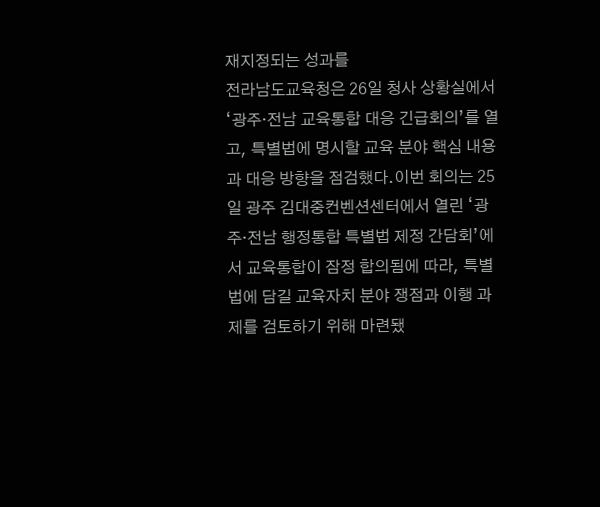재지정되는 성과를
전라남도교육청은 26일 청사 상황실에서 ‘광주·전남 교육통합 대응 긴급회의’를 열고, 특별법에 명시할 교육 분야 핵심 내용과 대응 방향을 점검했다.이번 회의는 25일 광주 김대중컨벤션센터에서 열린 ‘광주·전남 행정통합 특별법 제정 간담회’에서 교육통합이 잠정 합의됨에 따라, 특별법에 담길 교육자치 분야 쟁점과 이행 과제를 검토하기 위해 마련됐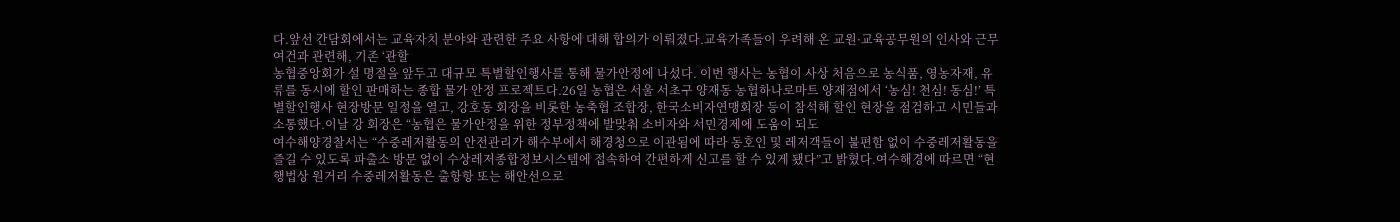다.앞선 간담회에서는 교육자치 분야와 관련한 주요 사항에 대해 합의가 이뤄졌다.교육가족들이 우려해 온 교원·교육공무원의 인사와 근무 여건과 관련해, 기존 ‘관할
농협중앙회가 설 명절을 앞두고 대규모 특별할인행사를 통해 물가안정에 나섰다. 이번 행사는 농협이 사상 처음으로 농식품, 영농자재, 유류를 동시에 할인 판매하는 종합 물가 안정 프로젝트다.26일 농협은 서울 서초구 양재동 농협하나로마트 양재점에서 ‘농심! 천심! 동심!’ 특별할인행사 현장방문 일정을 열고, 강호동 회장을 비롯한 농축협 조합장, 한국소비자연맹회장 등이 참석해 할인 현장을 점검하고 시민들과 소통했다.이날 강 회장은 “농협은 물가안정을 위한 정부정책에 발맞춰 소비자와 서민경제에 도움이 되도
여수해양경찰서는 “수중레저활동의 안전관리가 해수부에서 해경청으로 이관됨에 따라 동호인 및 레저객들이 불편함 없이 수중레저활동을 즐길 수 있도록 파출소 방문 없이 수상레저종합정보시스템에 접속하여 간편하게 신고를 할 수 있게 됐다”고 밝혔다.여수해경에 따르면 “현행법상 원거리 수중레저활동은 출항항 또는 해안선으로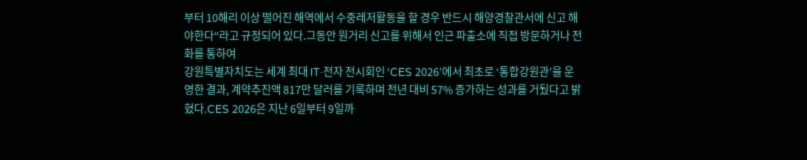부터 10해리 이상 떨어진 해역에서 수중레저활동을 할 경우 반드시 해양경찰관서에 신고 해야한다“라고 규정되어 있다.그동안 원거리 신고를 위해서 인근 파출소에 직접 방문하거나 전화를 통하여
강원특별자치도는 세계 최대 IT·전자 전시회인 ‘CES 2026’에서 최초로 ‘통합강원관’을 운영한 결과, 계약추진액 817만 달러를 기록하며 전년 대비 57% 증가하는 성과를 거뒀다고 밝혔다.CES 2026은 지난 6일부터 9일까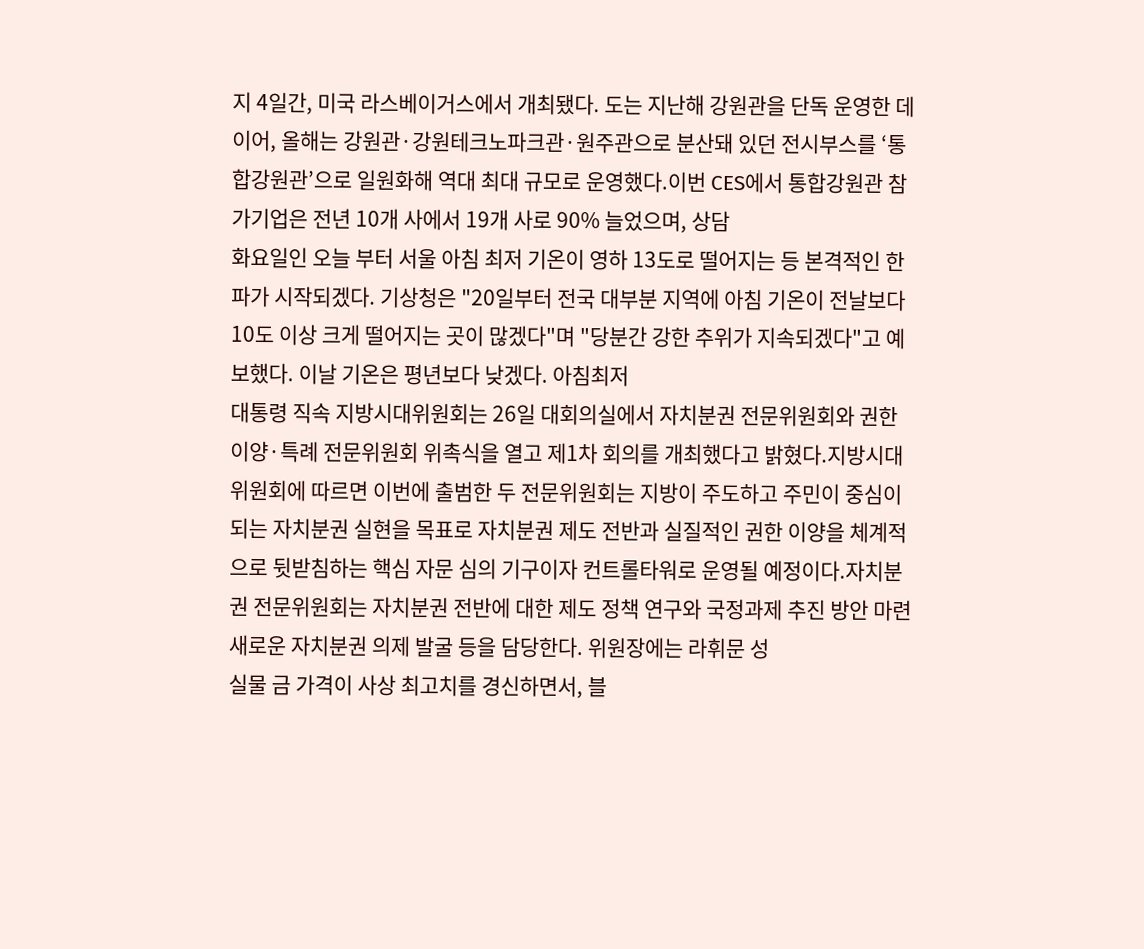지 4일간, 미국 라스베이거스에서 개최됐다. 도는 지난해 강원관을 단독 운영한 데 이어, 올해는 강원관·강원테크노파크관·원주관으로 분산돼 있던 전시부스를 ‘통합강원관’으로 일원화해 역대 최대 규모로 운영했다.이번 CES에서 통합강원관 참가기업은 전년 10개 사에서 19개 사로 90% 늘었으며, 상담
화요일인 오늘 부터 서울 아침 최저 기온이 영하 13도로 떨어지는 등 본격적인 한파가 시작되겠다. 기상청은 "20일부터 전국 대부분 지역에 아침 기온이 전날보다 10도 이상 크게 떨어지는 곳이 많겠다"며 "당분간 강한 추위가 지속되겠다"고 예보했다. 이날 기온은 평년보다 낮겠다. 아침최저
대통령 직속 지방시대위원회는 26일 대회의실에서 자치분권 전문위원회와 권한이양·특례 전문위원회 위촉식을 열고 제1차 회의를 개최했다고 밝혔다.지방시대위원회에 따르면 이번에 출범한 두 전문위원회는 지방이 주도하고 주민이 중심이 되는 자치분권 실현을 목표로 자치분권 제도 전반과 실질적인 권한 이양을 체계적으로 뒷받침하는 핵심 자문 심의 기구이자 컨트롤타워로 운영될 예정이다.자치분권 전문위원회는 자치분권 전반에 대한 제도 정책 연구와 국정과제 추진 방안 마련 새로운 자치분권 의제 발굴 등을 담당한다. 위원장에는 라휘문 성
실물 금 가격이 사상 최고치를 경신하면서, 블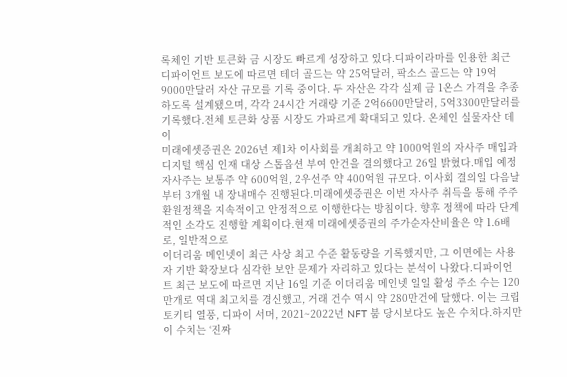록체인 기반 토큰화 금 시장도 빠르게 성장하고 있다.디파이라마를 인용한 최근 디파이언트 보도에 따르면 테더 골드는 약 25억달러, 팍소스 골드는 약 19억9000만달러 자산 규모를 기록 중이다. 두 자산은 각각 실제 금 1온스 가격을 추종하도록 설계됐으며, 각각 24시간 거래량 기준 2억6600만달러, 5억3300만달러를 기록했다.전체 토큰화 상품 시장도 가파르게 확대되고 있다. 온체인 실물자산 데이
미래에셋증권은 2026년 제1차 이사회를 개최하고 약 1000억원의 자사주 매입과 디지털 핵심 인재 대상 스톱옵션 부여 안건을 결의했다고 26일 밝혔다.매입 예정 자사주는 보통주 약 600억원, 2우선주 약 400억원 규모다. 이사회 결의일 다음날부터 3개월 내 장내매수 진행된다.미래에셋증권은 이번 자사주 취득을 통해 주주환원정책을 지속적이고 안정적으로 이행한다는 방침이다. 향후 정책에 따라 단계적인 소각도 진행할 계획이다.현재 미래에셋증권의 주가순자산비율은 약 1.6배로, 일반적으로
이더리움 메인넷이 최근 사상 최고 수준 활동량을 기록했지만, 그 이면에는 사용자 기반 확장보다 심각한 보안 문제가 자리하고 있다는 분석이 나왔다.디파이언트 최근 보도에 따르면 지난 16일 기준 이더리움 메인넷 일일 활성 주소 수는 120만개로 역대 최고치를 경신했고, 거래 건수 역시 약 280만건에 달했다. 이는 크립토키티 열풍, 디파이 서머, 2021~2022년 NFT 붐 당시보다도 높은 수치다.하지만 이 수치는 ‘진짜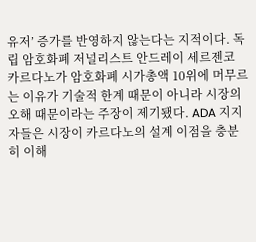유저’ 증가를 반영하지 않는다는 지적이다. 독립 암호화폐 저널리스트 안드레이 세르젠코
카르다노가 암호화폐 시가총액 10위에 머무르는 이유가 기술적 한계 때문이 아니라 시장의 오해 때문이라는 주장이 제기됐다. ADA 지지자들은 시장이 카르다노의 설계 이점을 충분히 이해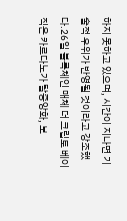하지 못하고 있으며, 시간이 지나면 기술적 우위가 반영될 것이라고 강조했다.26일 블록체인 매체 더 크립토 베이직은 카르다노가 탈중앙화, 보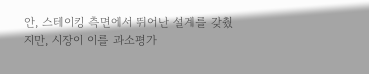안, 스테이킹 측면에서 뛰어난 설계를 갖췄지만, 시장이 이를 과소평가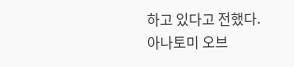하고 있다고 전했다. 아나토미 오브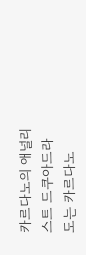카르다노의 애널리스트 드쿠아드라도는 카르다노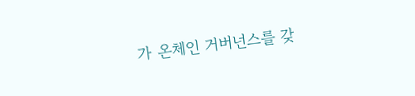가 온체인 거버넌스를 갖